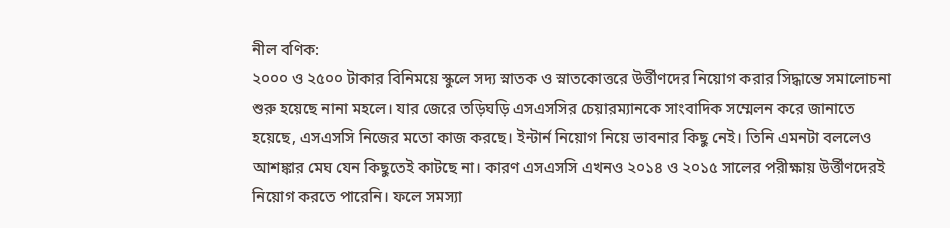নীল বণিক:
২০০০ ও ২৫০০ টাকার বিনিময়ে স্কুলে সদ্য স্নাতক ও স্নাতকোত্তরে উর্ত্তীণদের নিয়োগ করার সিদ্ধান্তে সমালোচনা শুরু হয়েছে নানা মহলে। যার জেরে তড়িঘড়ি এসএসসির চেয়ারম্যানকে সাংবাদিক সম্মেলন করে জানাতে হয়েছে, এসএসসি নিজের মতো কাজ করছে। ইন্টার্ন নিয়োগ নিয়ে ভাবনার কিছু নেই। তিনি এমনটা বললেও আশঙ্কার মেঘ যেন কিছুতেই কাটছে না। কারণ এসএসসি এখনও ২০১৪ ও ২০১৫ সালের পরীক্ষায় উর্ত্তীণদেরই নিয়োগ করতে পারেনি। ফলে সমস্যা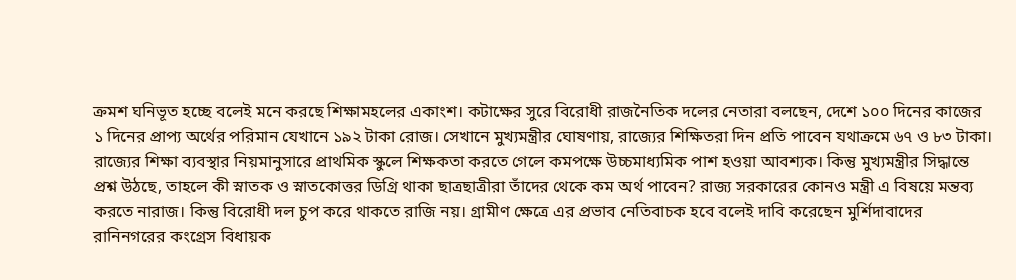ক্রমশ ঘনিভূত হচ্ছে বলেই মনে করছে শিক্ষামহলের একাংশ। কটাক্ষের সুরে বিরোধী রাজনৈতিক দলের নেতারা বলছেন, দেশে ১০০ দিনের কাজের ১ দিনের প্রাপ্য অর্থের পরিমান যেখানে ১৯২ টাকা রোজ। সেখানে মুখ্যমন্ত্রীর ঘোষণায়, রাজ্যের শিক্ষিতরা দিন প্রতি পাবেন যথাক্রমে ৬৭ ও ৮৩ টাকা।
রাজ্যের শিক্ষা ব্যবস্থার নিয়মানুসারে প্রাথমিক স্কুলে শিক্ষকতা করতে গেলে কমপক্ষে উচ্চমাধ্যমিক পাশ হওয়া আবশ্যক। কিন্তু মুখ্যমন্ত্রীর সিদ্ধান্তে প্রশ্ন উঠছে, তাহলে কী স্নাতক ও স্নাতকোত্তর ডিগ্রি থাকা ছাত্রছাত্রীরা তাঁদের থেকে কম অর্থ পাবেন? রাজ্য সরকারের কোনও মন্ত্রী এ বিষয়ে মন্তব্য করতে নারাজ। কিন্তু বিরোধী দল চুপ করে থাকতে রাজি নয়। গ্রামীণ ক্ষেত্রে এর প্রভাব নেতিবাচক হবে বলেই দাবি করেছেন মুর্শিদাবাদের রানিনগরের কংগ্রেস বিধায়ক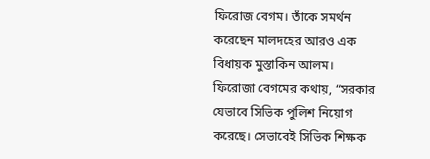ফিরোজ বেগম। তাঁকে সমর্থন করেছেন মালদহের আরও এক বিধায়ক মুস্তাকিন আলম।
ফিরোজা বেগমের কথায়, “সরকার যেভাবে সিভিক পুলিশ নিয়োগ করেছে। সেভাবেই সিভিক শিক্ষক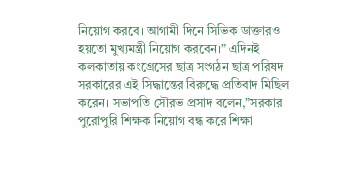নিয়োগ করবে। আগামী দিনে সিভিক ডাক্তারও হয়তো মুখ্যমন্ত্রী নিয়োগ করবেন।” এদিনই কলকাতায় কংগ্রেসের ছাত্র সংগঠন ছাত্র পরিষদ সরকারের এই সিদ্ধান্তের বিরুদ্ধে প্রতিবাদ মিছিল করেন। সভাপতি সৌরভ প্রসাদ বলেন,”সরকার পুরোপুরি শিক্ষক নিয়োগ বন্ধ করে শিক্ষা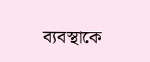ব্যবস্থাকে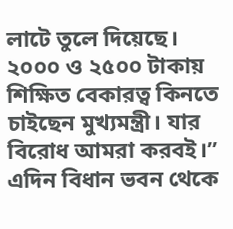লাটে তুলে দিয়েছে। ২০০০ ও ২৫০০ টাকায় শিক্ষিত বেকারত্ব কিনতে চাইছেন মুখ্যমন্ত্রী। যার বিরোধ আমরা করবই।” এদিন বিধান ভবন থেকে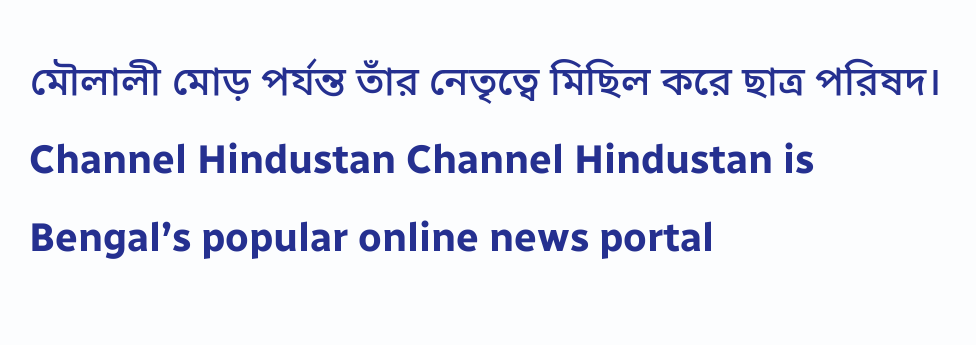মৌলালী মোড় পর্যন্ত তাঁর নেতৃত্বে মিছিল করে ছাত্র পরিষদ।
Channel Hindustan Channel Hindustan is Bengal’s popular online news portal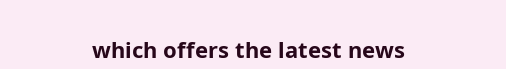which offers the latest news